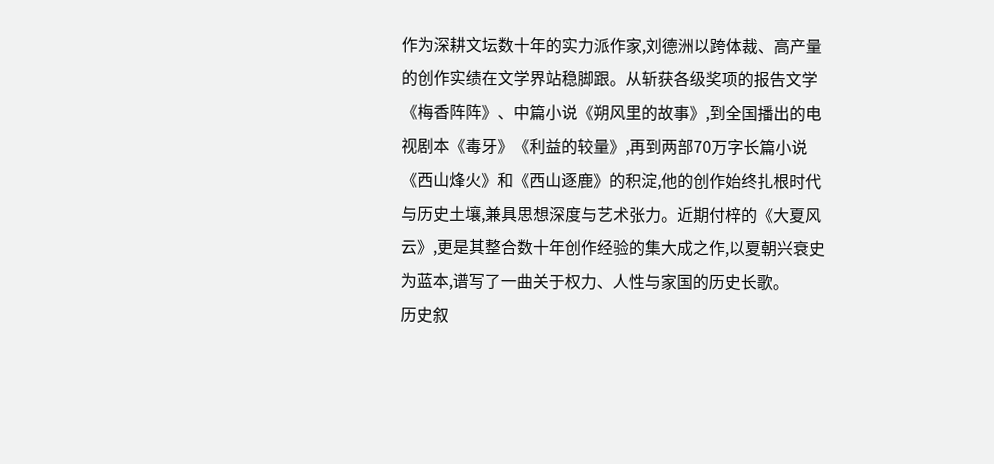作为深耕文坛数十年的实力派作家,刘德洲以跨体裁、高产量的创作实绩在文学界站稳脚跟。从斩获各级奖项的报告文学《梅香阵阵》、中篇小说《朔风里的故事》,到全国播出的电视剧本《毒牙》《利益的较量》,再到两部70万字长篇小说《西山烽火》和《西山逐鹿》的积淀,他的创作始终扎根时代与历史土壤,兼具思想深度与艺术张力。近期付梓的《大夏风云》,更是其整合数十年创作经验的集大成之作,以夏朝兴衰史为蓝本,谱写了一曲关于权力、人性与家国的历史长歌。
历史叙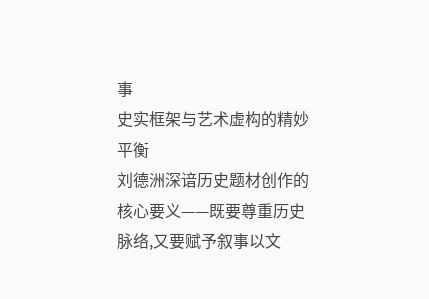事
史实框架与艺术虚构的精妙平衡
刘德洲深谙历史题材创作的核心要义——既要尊重历史脉络,又要赋予叙事以文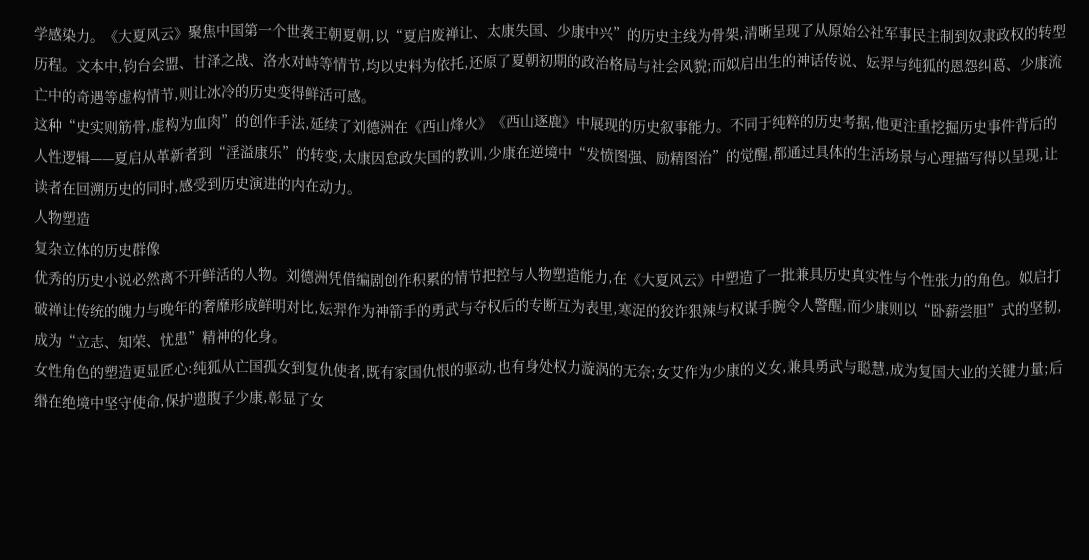学感染力。《大夏风云》聚焦中国第一个世袭王朝夏朝,以“夏启废禅让、太康失国、少康中兴”的历史主线为骨架,清晰呈现了从原始公社军事民主制到奴隶政权的转型历程。文本中,钧台会盟、甘泽之战、洛水对峙等情节,均以史料为依托,还原了夏朝初期的政治格局与社会风貌;而姒启出生的神话传说、妘羿与纯狐的恩怨纠葛、少康流亡中的奇遇等虚构情节,则让冰冷的历史变得鲜活可感。
这种“史实则筋骨,虚构为血肉”的创作手法,延续了刘德洲在《西山烽火》《西山逐鹿》中展现的历史叙事能力。不同于纯粹的历史考据,他更注重挖掘历史事件背后的人性逻辑——夏启从革新者到“淫溢康乐”的转变,太康因怠政失国的教训,少康在逆境中“发愤图强、励精图治”的觉醒,都通过具体的生活场景与心理描写得以呈现,让读者在回溯历史的同时,感受到历史演进的内在动力。
人物塑造
复杂立体的历史群像
优秀的历史小说必然离不开鲜活的人物。刘德洲凭借编剧创作积累的情节把控与人物塑造能力,在《大夏风云》中塑造了一批兼具历史真实性与个性张力的角色。姒启打破禅让传统的魄力与晚年的奢靡形成鲜明对比,妘羿作为神箭手的勇武与夺权后的专断互为表里,寒浞的狡诈狠辣与权谋手腕令人警醒,而少康则以“卧薪尝胆”式的坚韧,成为“立志、知荣、忧患”精神的化身。
女性角色的塑造更显匠心:纯狐从亡国孤女到复仇使者,既有家国仇恨的驱动,也有身处权力漩涡的无奈;女艾作为少康的义女,兼具勇武与聪慧,成为复国大业的关键力量;后缗在绝境中坚守使命,保护遗腹子少康,彰显了女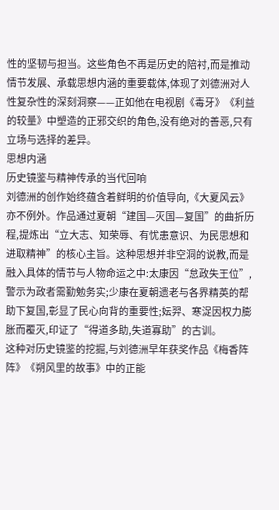性的坚韧与担当。这些角色不再是历史的陪衬,而是推动情节发展、承载思想内涵的重要载体,体现了刘德洲对人性复杂性的深刻洞察——正如他在电视剧《毒牙》《利益的较量》中塑造的正邪交织的角色,没有绝对的善恶,只有立场与选择的差异。
思想内涵
历史镜鉴与精神传承的当代回响
刘德洲的创作始终蕴含着鲜明的价值导向,《大夏风云》亦不例外。作品通过夏朝“建国—灭国—复国”的曲折历程,提炼出“立大志、知荣辱、有忧患意识、为民思想和进取精神”的核心主旨。这种思想并非空洞的说教,而是融入具体的情节与人物命运之中:太康因“怠政失王位”,警示为政者需勤勉务实;少康在夏朝遗老与各界精英的帮助下复国,彰显了民心向背的重要性;妘羿、寒浞因权力膨胀而覆灭,印证了“得道多助,失道寡助”的古训。
这种对历史镜鉴的挖掘,与刘德洲早年获奖作品《梅香阵阵》《朔风里的故事》中的正能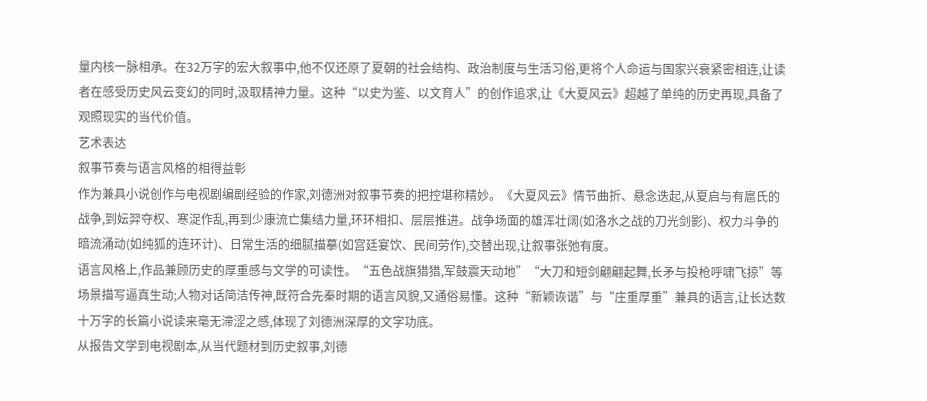量内核一脉相承。在32万字的宏大叙事中,他不仅还原了夏朝的社会结构、政治制度与生活习俗,更将个人命运与国家兴衰紧密相连,让读者在感受历史风云变幻的同时,汲取精神力量。这种“以史为鉴、以文育人”的创作追求,让《大夏风云》超越了单纯的历史再现,具备了观照现实的当代价值。
艺术表达
叙事节奏与语言风格的相得益彰
作为兼具小说创作与电视剧编剧经验的作家,刘德洲对叙事节奏的把控堪称精妙。《大夏风云》情节曲折、悬念迭起,从夏启与有扈氏的战争,到妘羿夺权、寒浞作乱,再到少康流亡集结力量,环环相扣、层层推进。战争场面的雄浑壮阔(如洛水之战的刀光剑影)、权力斗争的暗流涌动(如纯狐的连环计)、日常生活的细腻描摹(如宫廷宴饮、民间劳作),交替出现,让叙事张弛有度。
语言风格上,作品兼顾历史的厚重感与文学的可读性。“五色战旗猎猎,军鼓震天动地”“大刀和短剑翩翩起舞,长矛与投枪呼啸飞掠”等场景描写逼真生动;人物对话简洁传神,既符合先秦时期的语言风貌,又通俗易懂。这种“新颖诙谐”与“庄重厚重”兼具的语言,让长达数十万字的长篇小说读来毫无滞涩之感,体现了刘德洲深厚的文字功底。
从报告文学到电视剧本,从当代题材到历史叙事,刘德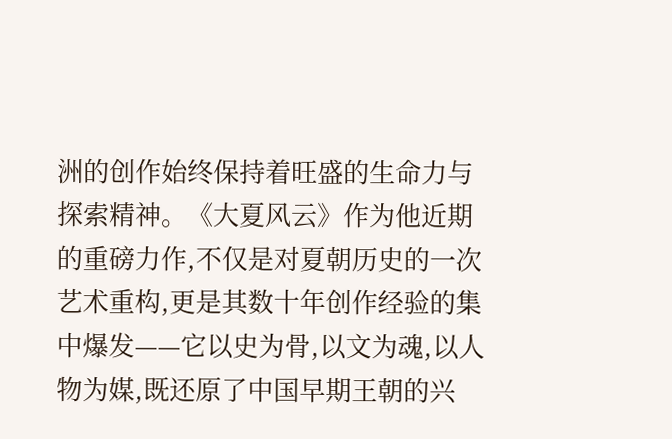洲的创作始终保持着旺盛的生命力与探索精神。《大夏风云》作为他近期的重磅力作,不仅是对夏朝历史的一次艺术重构,更是其数十年创作经验的集中爆发——它以史为骨,以文为魂,以人物为媒,既还原了中国早期王朝的兴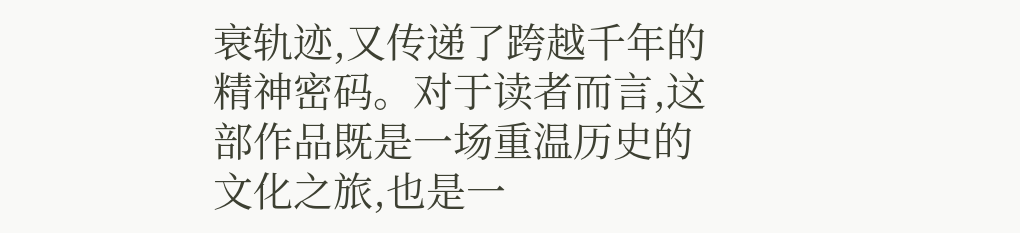衰轨迹,又传递了跨越千年的精神密码。对于读者而言,这部作品既是一场重温历史的文化之旅,也是一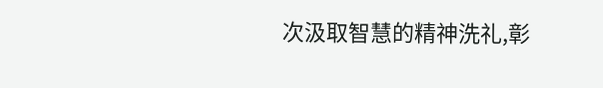次汲取智慧的精神洗礼,彰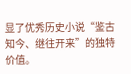显了优秀历史小说“鉴古知今、继往开来”的独特价值。